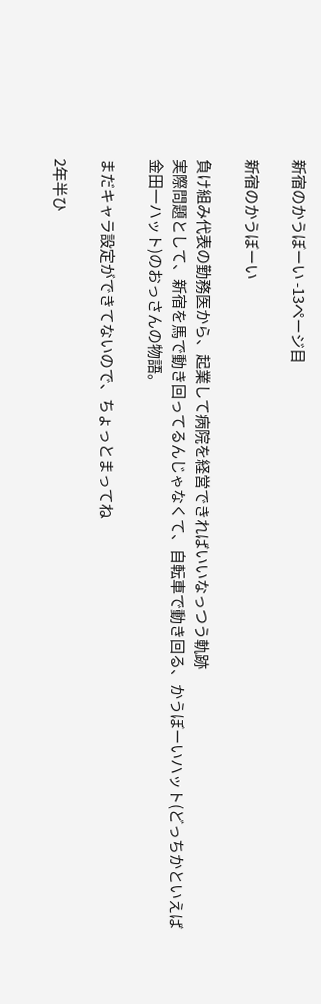新宿のかうぼーい -13ページ目

新宿のかうぼーい

負け組み代表の勤務医から、起業して病院を経営できればいいなっつう軌跡
実際問題として、新宿を馬で動き回ってるんじゃなくて、自転車で動き回る、かうぼーいハット(どっちかといえば金田一ハット)のおっさんの物語。

まだキャラ設定ができてないので、ちょっとまってね

2年半ひ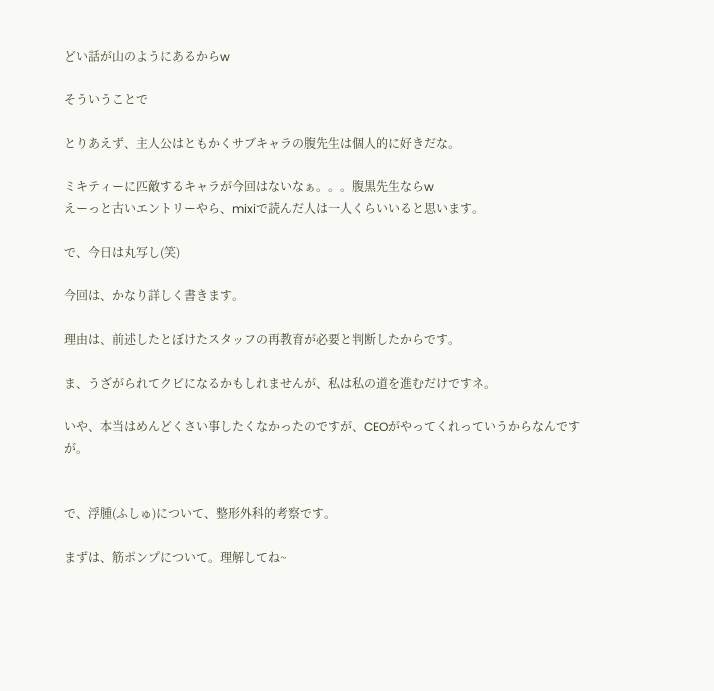どい話が山のようにあるからw

そういうことで

とりあえず、主人公はともかくサブキャラの腹先生は個人的に好きだな。

ミキティーに匹敵するキャラが今回はないなぁ。。。腹黒先生ならw
えーっと古いエントリーやら、mixiで読んだ人は一人くらいいると思います。

で、今日は丸写し(笑)

今回は、かなり詳しく書きます。

理由は、前述したとぼけたスタッフの再教育が必要と判断したからです。

ま、うざがられてクビになるかもしれませんが、私は私の道を進むだけですネ。

いや、本当はめんどくさい事したくなかったのですが、CEOがやってくれっていうからなんですが。


で、浮腫(ふしゅ)について、整形外科的考察です。

まずは、筋ポンプについて。理解してね~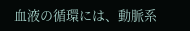血液の循環には、動脈系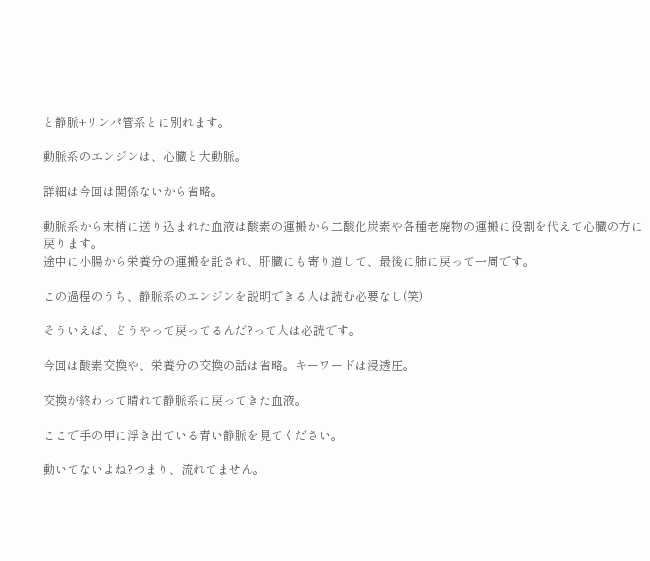と静脈+リンパ管系とに別れます。

動脈系のエンジンは、心臓と大動脈。

詳細は今回は関係ないから省略。

動脈系から末梢に送り込まれた血液は酸素の運搬から二酸化炭素や各種老廃物の運搬に役割を代えて心臓の方に戻ります。
途中に小腸から栄養分の運搬を託され、肝臓にも寄り道して、最後に肺に戻って一周です。

この過程のうち、静脈系のエンジンを説明できる人は読む必要なし(笑)

そういえば、どうやって戻ってるんだ?って人は必読です。

今回は酸素交換や、栄養分の交換の話は省略。キーワードは浸透圧。

交換が終わって晴れて静脈系に戻ってきた血液。

ここで手の甲に浮き出ている青い静脈を見てください。

動いてないよね?つまり、流れてません。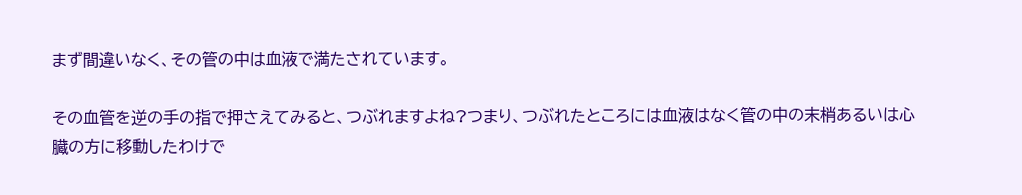まず間違いなく、その管の中は血液で満たされています。

その血管を逆の手の指で押さえてみると、つぶれますよね?つまり、つぶれたところには血液はなく管の中の末梢あるいは心臓の方に移動したわけで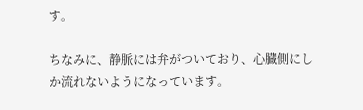す。

ちなみに、静脈には弁がついており、心臓側にしか流れないようになっています。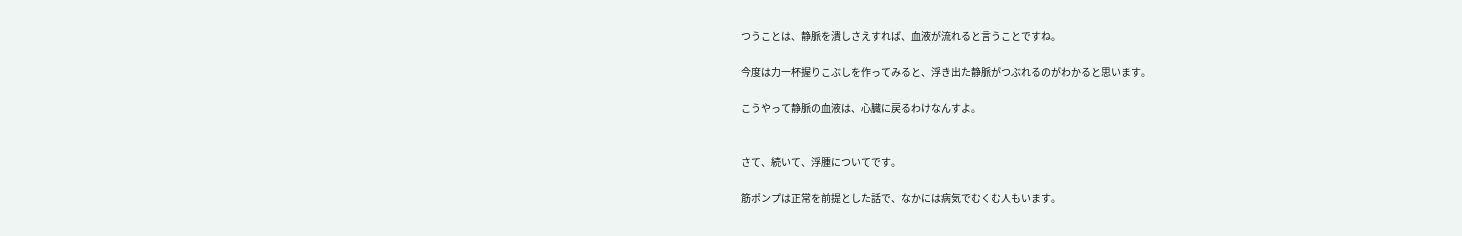つうことは、静脈を潰しさえすれば、血液が流れると言うことですね。

今度は力一杯握りこぶしを作ってみると、浮き出た静脈がつぶれるのがわかると思います。

こうやって静脈の血液は、心臓に戻るわけなんすよ。


さて、続いて、浮腫についてです。

筋ポンプは正常を前提とした話で、なかには病気でむくむ人もいます。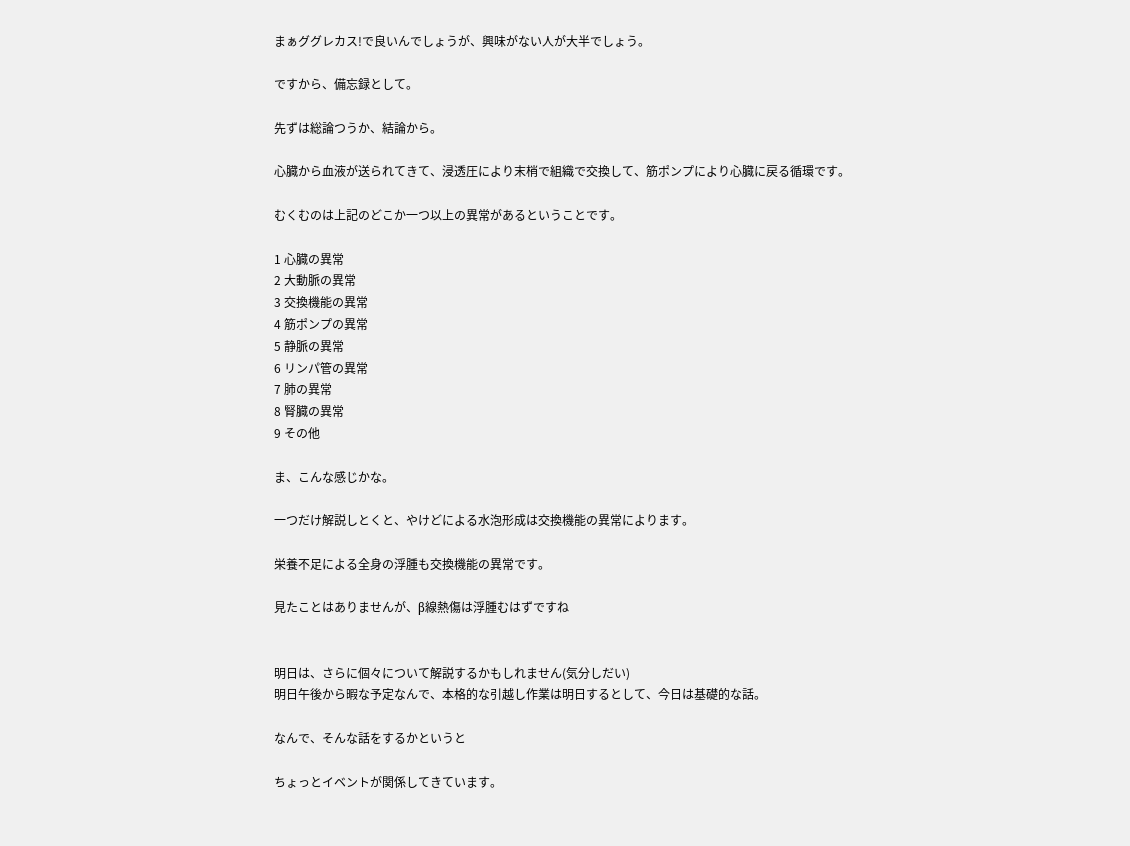まぁググレカス!で良いんでしょうが、興味がない人が大半でしょう。

ですから、備忘録として。

先ずは総論つうか、結論から。

心臓から血液が送られてきて、浸透圧により末梢で組織で交換して、筋ポンプにより心臓に戻る循環です。

むくむのは上記のどこか一つ以上の異常があるということです。

1 心臓の異常
2 大動脈の異常
3 交換機能の異常
4 筋ポンプの異常
5 静脈の異常
6 リンパ管の異常
7 肺の異常
8 腎臓の異常
9 その他

ま、こんな感じかな。

一つだけ解説しとくと、やけどによる水泡形成は交換機能の異常によります。

栄養不足による全身の浮腫も交換機能の異常です。

見たことはありませんが、β線熱傷は浮腫むはずですね


明日は、さらに個々について解説するかもしれません(気分しだい)
明日午後から暇な予定なんで、本格的な引越し作業は明日するとして、今日は基礎的な話。

なんで、そんな話をするかというと

ちょっとイベントが関係してきています。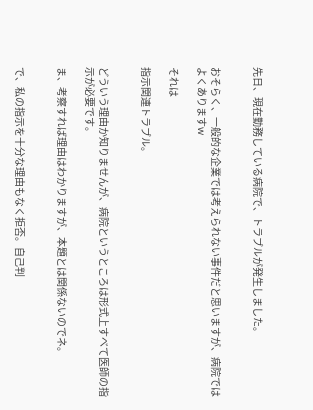先日、現在勤務している病院で、トラブルが発生しました。


おそらく、一般的な企業では考えられない事件だと思いますが、病院ではよくありますw

それは

指示関連トラブル。


どういう理由か知りませんが、病院というところは形式上すべて医師の指示が必要です。

ま、考察すれば理由はわかりますが、本題とは関係ないのでネ。


で、私の指示を十分な理由もなく拒否。自己判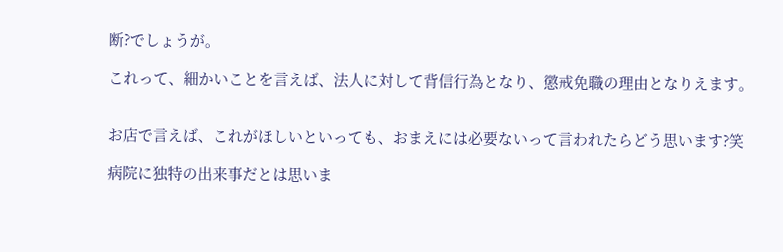断?でしょうが。

これって、細かいことを言えば、法人に対して背信行為となり、懲戒免職の理由となりえます。


お店で言えば、これがほしいといっても、おまえには必要ないって言われたらどう思います?笑

病院に独特の出来事だとは思いま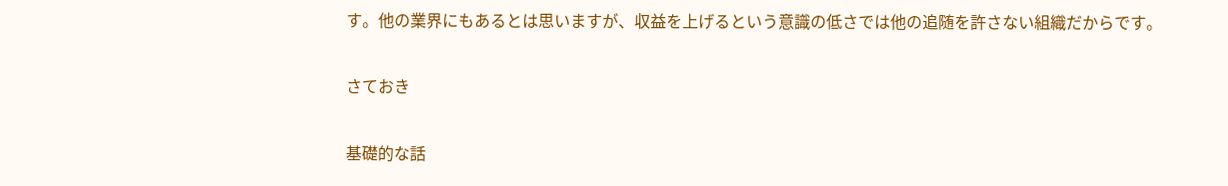す。他の業界にもあるとは思いますが、収益を上げるという意識の低さでは他の追随を許さない組織だからです。

さておき

基礎的な話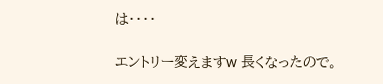は・・・・

エントリー変えますw 長くなったので。